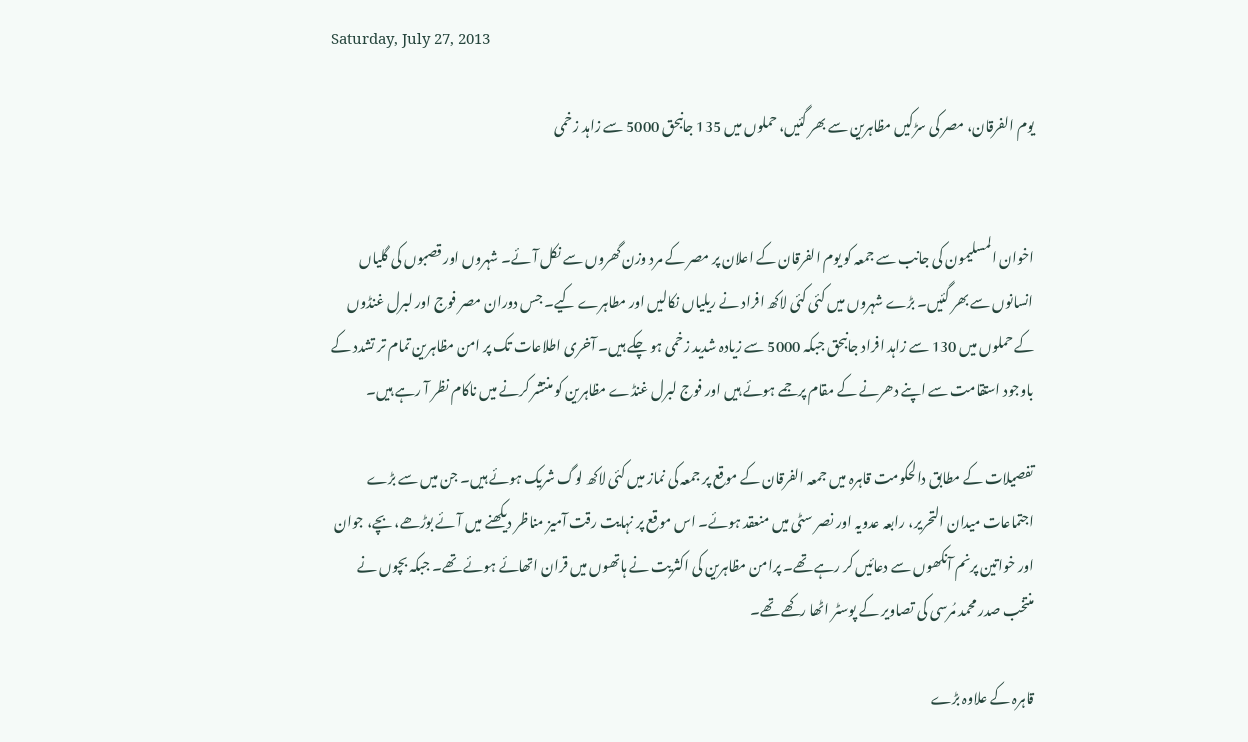Saturday, July 27, 2013

یوم الفرقان، مصر کی سڑکیں مظاہرین سے بھر گئیں، حملوں میں 135 جانبحق 5000 سے زاہد زخمی


اخوان المسلیمون کی جانب سے جمعہ کو یوم الفرقان کے اعلان پر مصر کے مرد وزن گھروں سے نکل آئے۔ شہروں اور قصبوں کی گلیاں انسانوں سے بھر گئیں۔ بڑے شہروں میں کئی کئی لاکھ افراد نے ریلیاں نکالیں اور مطاہرے کیے۔ جس دوران مصر فوج اور لبرل غنڈوں کے حملوں میں 130 سے زاہد افراد جانبحق جبکہ 5000 سے زیادہ شدید زخمی ہو چکے ہیں۔ آخری اطلاعات تک پر امن مظاہرین تمام تر تشدد کے باوجود استقامت سے اپنے دھرنے کے مقام پرجمے ہوئے ہیں اور فوج لبرل غنڈے مظاہرین کو منتشر کرنے میں ناکام نظر آ رہے ہیں۔

تفصیلات کے مطابق دالحکومت قاہرہ میں جمعہ الفرقان کے موقع پر جمعہ کی نماز میں کئی لاکھ لوگ شریک ہوئے ہیں۔ جن میں سے بڑے اجتماعات میدان التحریر، رابعہ عدویہ اور نصر سٹی میں منعقد ہوئے۔ اس موقع پر نہایت رقت آمیز مناظر دیکھنے میں آئے بوڑھے، بچے، جوان اور خواتین پرنم آنکھوں سے دعائیں کر رہے تھے۔ پرامن مظاہرین کی اکثریت نے ہاتھوں میں قران اتھائے ہوئے تھے۔ جبکہ بچوں نے منتخب صدر محمد مُرسی کی تصاویر کے پوسٹر اٹھا رکھے تھے۔

قاہرہ کے علاوہ بڑے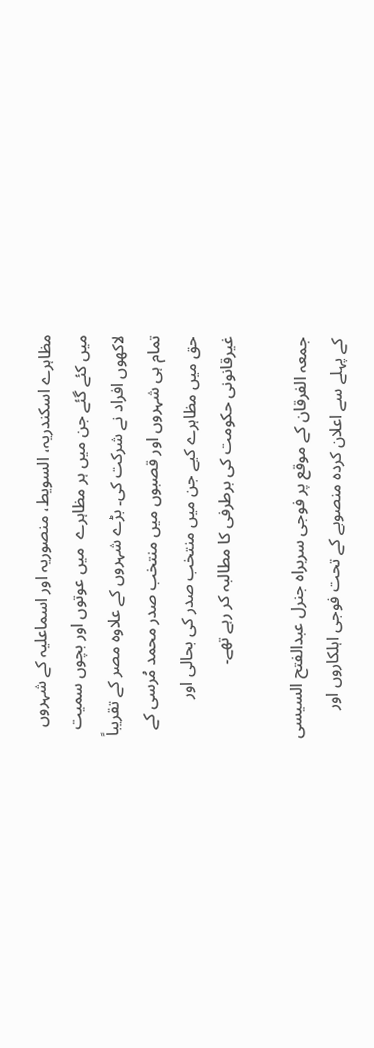مظاہرے اسکندریہ، السویط، منصوریہ اور اسماعلیہ کے شہروں میں کئے گئے جن میں ہر مظاہرے  میں عوتوں اور بچوں سمیت لاکھوں افراد نے شرکت کی۔ بڑے شہروں کے علاوہ مصر کے تقریباً تمام ہی شہروں اور قصبوں میں منتخب صدر محمد مُرسی کے حق میں مظاہرے کیے جن میں منتخب صدر کی بحالی اور غیرقانونی حکومت کی برطرفی کا مطالبہ کر رہے تھے۔

جمعہ الفرقان کے موقع پر فوجی سربراہ جنرل عبدالفتح السیسی کے پہلے سے اعلان کردہ منصوبے کے تحت فوجی اہلکاروں اور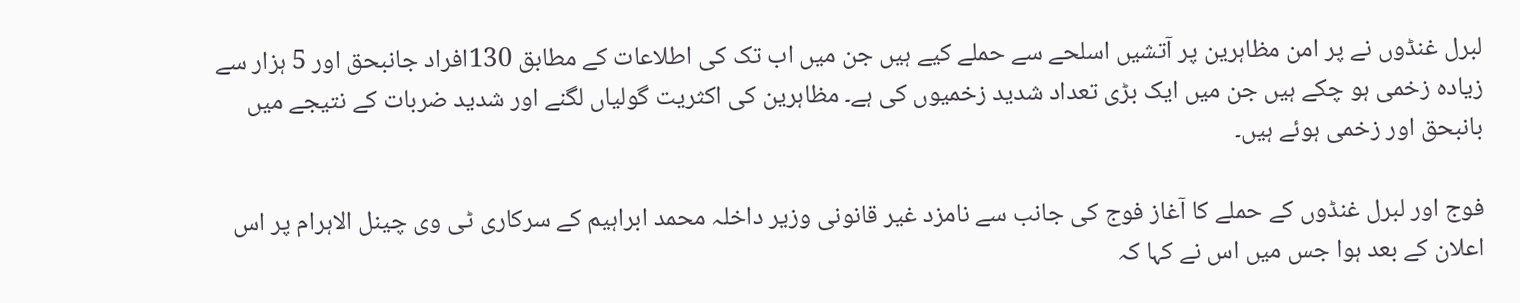لبرل غنڈوں نے پر امن مظاہرین پر آتشیں اسلحے سے حملے کیے ہیں جن میں اب تک کی اطلاعات کے مطابق 130افراد جانبحق اور 5 ہزار سے زیادہ زخمی ہو چکے ہیں جن میں ایک بڑی تعداد شدید زخمیوں کی ہے۔ مظاہرین کی اکثریت گولیاں لگنے اور شدید ضربات کے نتیجے میں بانبحق اور زخمی ہوئے ہیں۔

فوج اور لبرل غنڈوں کے حملے کا آغاز فوج کی جانب سے نامزد غیر قانونی وزیر داخلہ محمد ابراہیم کے سرکاری ٹی وی چینل الاہرام پر اس اعلان کے بعد ہوا جس میں اس نے کہا کہ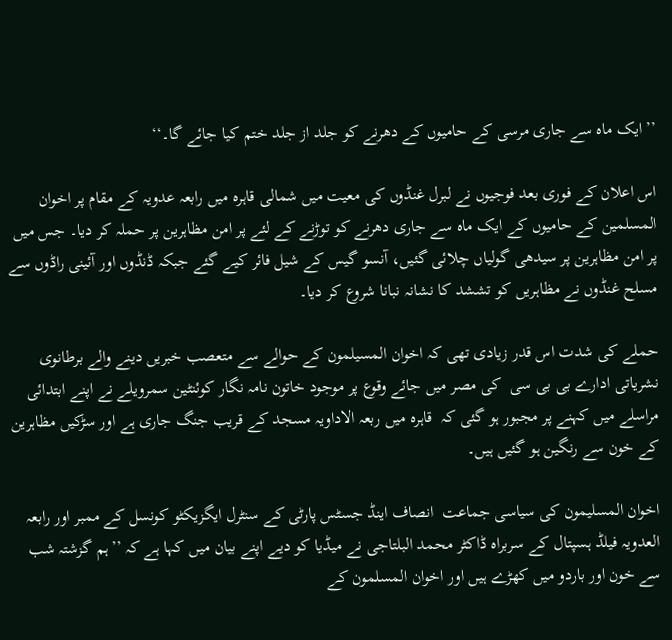’’ایک ماہ سے جاری مرسی کے حامیوں کے دھرنے کو جلد از جلد ختم کیا جائے گا۔‘‘

اس اعلان کے فوری بعد فوجیوں نے لبرل غنڈوں کی معیت میں شمالی قاہرہ میں رابعہ عدویہ کے مقام پر اخوان المسلمین کے حامیوں کے ایک ماہ سے جاری دھرنے کو توڑنے کے لئے پر امن مظاہرین پر حملہ کر دیا۔ جس میں پر امن مظاہرین پر سیدھی گولیاں چلائی گئیں، آنسو گیس کے شیل فائر کیے گئے جبکہ ڈنڈوں اور آئینی راڈوں سے مسلح غنڈوں نے مظاہریں کو تششد کا نشانہ نبانا شروع کر دیا۔

حملے کی شدت اس قدر زیادی تھی کہ اخوان المسیلمون کے حوالے سے متعصب خبریں دینے والے برطانوی نشریاتی ادارے بی بی سی  کی مصر میں جائے وقوع پر موجود خاتون نامہ نگار کوئنٹین سمرویلے نے اپنے ابتدائی مراسلے میں کہنے پر مجبور ہو گئی کہ  قاہرہ میں ربعہ الاداویہ مسجد کے قریب جنگ جاری ہے اور سڑکیں مظاہرین کے خون سے رنگین ہو گئیں ہیں۔

اخوان المسلیمون کی سیاسی جماعت  انصاف اینڈ جسٹس پارٹی کے سنٹرل ایگزیکٹو کونسل کے ممبر اور رابعہ العدویہ فیلڈ ہسپتال کے سربراہ ڈاکٹر محمد البلتاجی نے میڈیا کو دیے اپنے بیان میں کہا ہے کہ ’’ہم گزشتہ شب سے خون اور باردو میں کھڑے ہیں اور اخوان المسلمون کے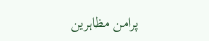پرامن مظاہرین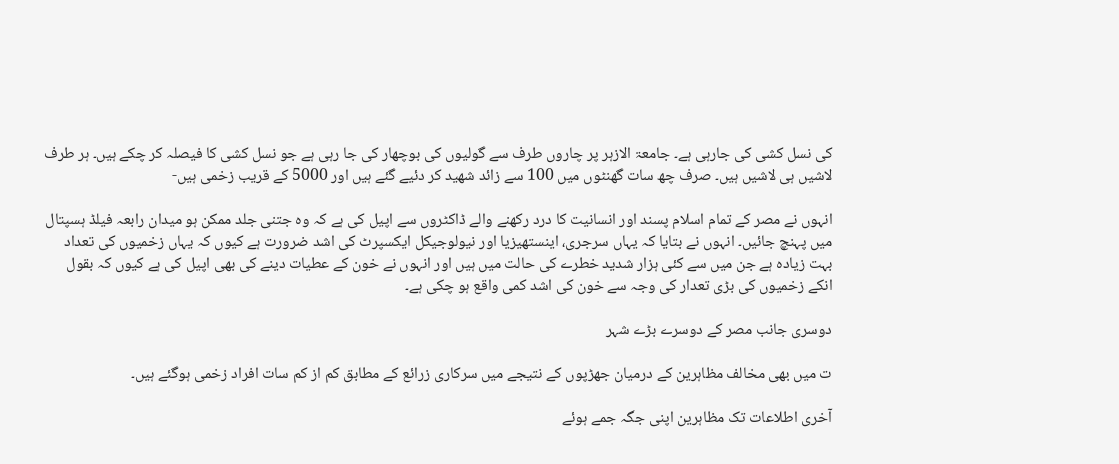کی نسل کشی کی جارہی ہے۔ جامعۃ الازہر پر چاروں طرف سے گولیوں کی بوچھار کی جا رہی ہے جو نسل کشی کا فیصلہ کر چکے ہیں۔ ہر طرف لاشیں ہی لاشیں ہیں۔ صرف چھ سات گھنٹوں میں 100 سے زائد شھید کر دئیے گئے ہیں اور 5000 کے قریب زخمی ہیں-

انہوں نے مصر کے تمام اسلام پسند اور انسانیت کا درد رکھنے والے ڈاکٹروں سے اپیل کی ہے کہ وہ جتنی جلد ممکن ہو میدان رابعہ فیلڈ ہسپتال میں پہنچ جائیں۔ انہوں نے بتایا کہ یہاں سرجری، اینستھیزیا اور نیولوجیکل ایکسپرٹ کی اشد ضرورت ہے کیوں کہ یہاں زخمیوں کی تعداد بہت زیادہ ہے جن میں سے کئی ہزار شدید خطرے کی حالت میں ہیں اور انہوں نے خون کے عطیات دینے کی بھی اپیل کی ہے کیوں کہ بقول انکے زخمیوں کی بڑی تعدار کی وجہ سے خون کی اشد کمی واقع ہو چکی ہے۔

دوسری جانب مصر کے دوسرے بڑے شہر

ت میں بھی مخالف مظاہرین کے درمیان جھڑپوں کے نتیجے میں سرکاری زرائع کے مطابق کم از کم سات افراد زخمی ہوگئے ہیں۔

آخری اطلاعات تک مظاہرین اپنی جگہ جمے ہوئے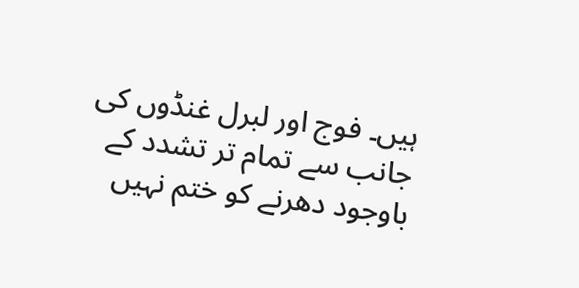ہیں۔ فوج اور لبرل غنڈوں کی جانب سے تمام تر تشدد کے باوجود دھرنے کو ختم نہیں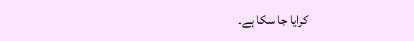کرایا جا سکا ہے۔